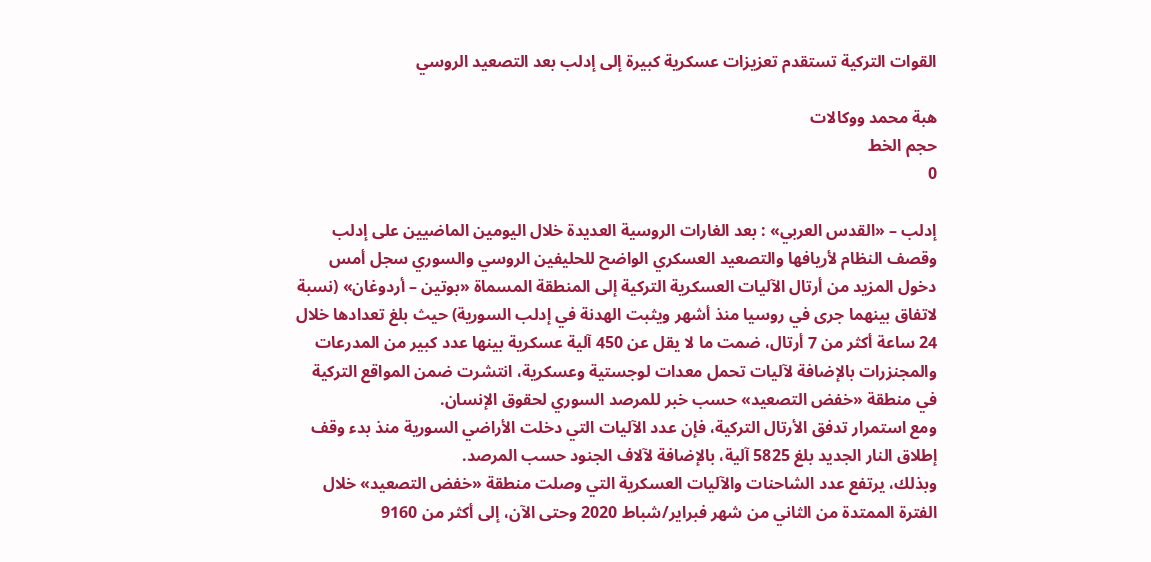القوات التركية تستقدم تعزيزات عسكرية كبيرة إلى إدلب بعد التصعيد الروسي

هبة محمد ووكالات
حجم الخط
0

إدلب – «القدس العربي» : بعد الغارات الروسية العديدة خلال اليومين الماضيين على إدلب وقصف النظام لأريافها والتصعيد العسكري الواضح للحليفين الروسي والسوري سجل أمس دخول المزيد من أرتال الآليات العسكرية التركية إلى المنطقة المسماة «بوتين – أردوغان» (نسبة لاتفاق بينهما جرى في روسيا منذ أشهر ويثبت الهدنة في إدلب السورية) حيث بلغ تعدادها خلال 24 ساعة أكثر من 7 أرتال، ضمت ما لا يقل عن 450 آلية عسكرية بينها عدد كبير من المدرعات والمجنزرات بالإضافة لآليات تحمل معدات لوجستية وعسكرية، انتشرت ضمن المواقع التركية في منطقة «خفض التصعيد» حسب خبر للمرصد السوري لحقوق الإنسان.
ومع استمرار تدفق الأرتال التركية، فإن عدد الآليات التي دخلت الأراضي السورية منذ بدء وقف إطلاق النار الجديد بلغ 5825 آلية، بالإضافة لآلاف الجنود حسب المرصد.
وبذلك، يرتفع عدد الشاحنات والآليات العسكرية التي وصلت منطقة «خفض التصعيد» خلال الفترة الممتدة من الثاني من شهر فبراير/شباط 2020 وحتى الآن، إلى أكثر من 9160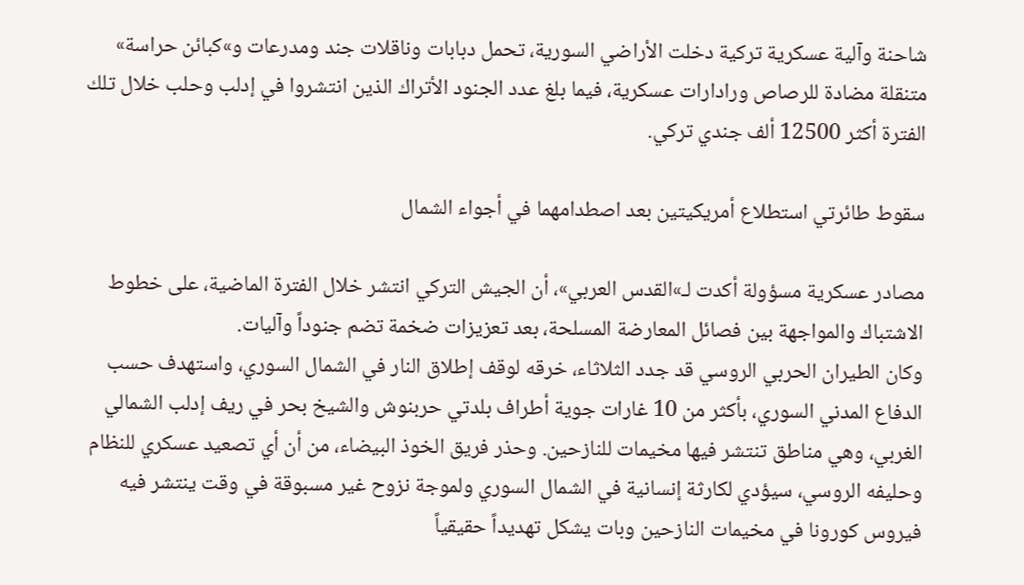شاحنة وآلية عسكرية تركية دخلت الأراضي السورية، تحمل دبابات وناقلات جند ومدرعات و»كبائن حراسة» متنقلة مضادة للرصاص ورادارات عسكرية، فيما بلغ عدد الجنود الأتراك الذين انتشروا في إدلب وحلب خلال تلك الفترة أكثر 12500 ألف جندي تركي.

سقوط طائرتي استطلاع أمريكيتين بعد اصطدامهما في أجواء الشمال

مصادر عسكرية مسؤولة أكدت لـ»القدس العربي»، أن الجيش التركي انتشر خلال الفترة الماضية، على خطوط الاشتباك والمواجهة بين فصائل المعارضة المسلحة، بعد تعزيزات ضخمة تضم جنوداً وآليات.
وكان الطيران الحربي الروسي قد جدد الثلاثاء، خرقه لوقف إطلاق النار في الشمال السوري، واستهدف حسب الدفاع المدني السوري، بأكثر من 10 غارات جوية أطراف بلدتي حربنوش والشيخ بحر في ريف إدلب الشمالي الغربي، وهي مناطق تنتشر فيها مخيمات للنازحين. وحذر فريق الخوذ البيضاء، من أن أي تصعيد عسكري للنظام وحليفه الروسي، سيؤدي لكارثة إنسانية في الشمال السوري ولموجة نزوح غير مسبوقة في وقت ينتشر فيه فيروس كورونا في مخيمات النازحين وبات يشكل تهديداً حقيقياً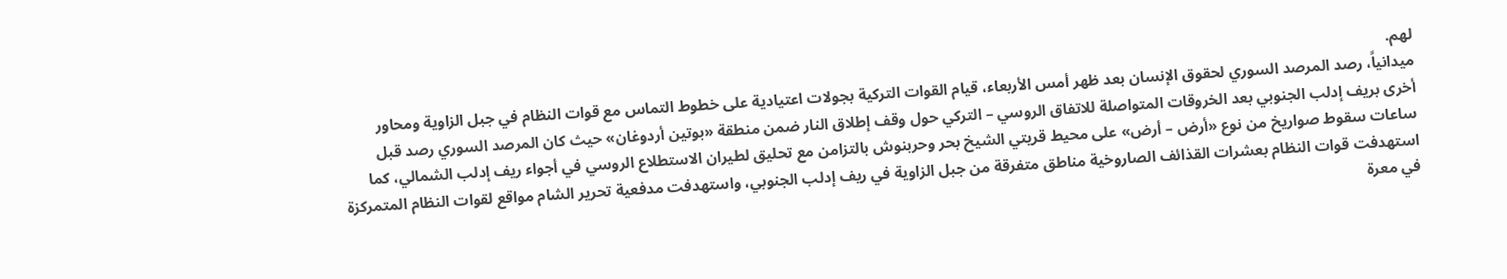لهم.
ميدانياً، رصد المرصد السوري لحقوق الإنسان بعد ظهر أمس الأربعاء، قيام القوات التركية بجولات اعتيادية على خطوط التماس مع قوات النظام في جبل الزاوية ومحاور أخرى بريف إدلب الجنوبي بعد الخروقات المتواصلة للاتفاق الروسي – التركي حول وقف إطلاق النار ضمن منطقة «بوتين أردوغان» حيث كان المرصد السوري رصد قبل ساعات سقوط صواريخ من نوع «أرض – أرض» على محيط قريتي الشيخ بحر وحربنوش بالتزامن مع تحليق لطيران الاستطلاع الروسي في أجواء ريف إدلب الشمالي، كما استهدفت قوات النظام بعشرات القذائف الصاروخية مناطق متفرقة من جبل الزاوية في ريف إدلب الجنوبي، واستهدفت مدفعية تحرير الشام مواقع لقوات النظام المتمركزة في معرة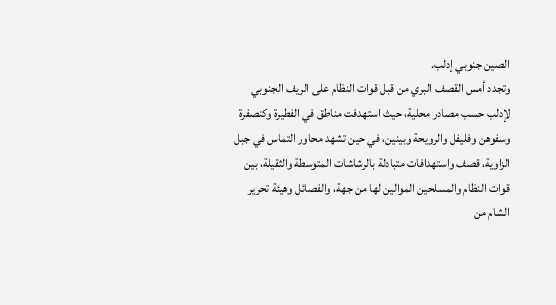الصين جنوبي إدلب.
وتجدد أمس القصف البري من قبل قوات النظام على الريف الجنوبي لإدلب حسب مصادر محلية، حيث استهدفت مناطق في الفطيرة وكنصفرة وسفوهن وفليفل والرويحة وبينين، في حين تشهد محاور التماس في جبل الزاوية، قصف واستهدافات متبادلة بالرشاشات المتوسطة والثقيلة، بين قوات النظام والمسلحين الموالين لها من جهة، والفصائل وهيئة تحرير الشام من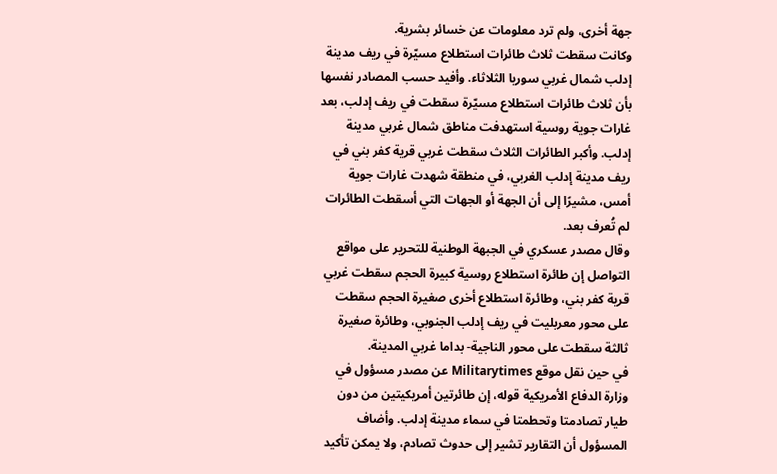جهة أخرى، ولم ترد معلومات عن خسائر بشرية.
وكانت سقطت ثلاث طائرات استطلاع مسيّرة في ريف مدينة إدلب شمال غربي سوريا الثلاثاء. وأفيد حسب المصادر نفسها بأن ثلاث طائرات استطلاع مسيّرة سقطت في ريف إدلب، بعد غارات جوية روسية استهدفت مناطق شمال غربي مدينة إدلب. وأكبر الطائرات الثلاث سقطت غربي قرية كفر بني في ريف مدينة إدلب الغربي، في منطقة شهدت غارات جوية أمس، مشيرًا إلى أن الجهة أو الجهات التي أسقطت الطائرات لم تُعرف بعد.
وقال مصدر عسكري في الجبهة الوطنية للتحرير على مواقع التواصل إن طائرة استطلاع روسية كبيرة الحجم سقطت غربي قرية كفر بني، وطائرة استطلاع أخرى صغيرة الحجم سقطت على محور معربليت في ريف إدلب الجنوبي، وطائرة صغيرة ثالثة سقطت على محور الناجية- بداما غربي المدينة.
في حين نقل موقع Militarytimes عن مصدر مسؤول في وزارة الدفاع الأمريكية قوله، إن طائرتين أمريكيتين من دون طيار تصادمتا وتحطمتا في سماء مدينة إدلب. وأضاف المسؤول أن التقارير تشير إلى حدوث تصادم، ولا يمكن تأكيد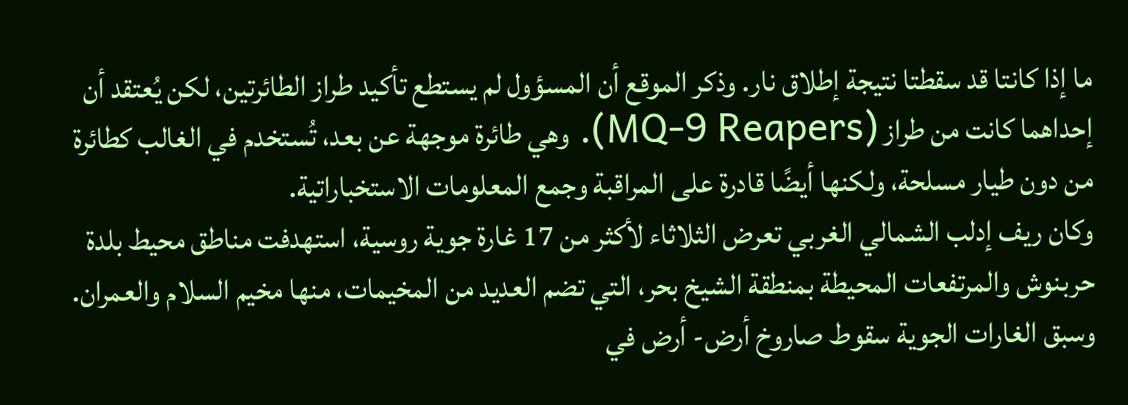ما إذا كانتا قد سقطتا نتيجة إطلاق نار. وذكر الموقع أن المسؤول لم يستطع تأكيد طراز الطائرتين، لكن يُعتقد أن إحداهما كانت من طراز (MQ-9 Reapers). وهي طائرة موجهة عن بعد، تُستخدم في الغالب كطائرة من دون طيار مسلحة، ولكنها أيضًا قادرة على المراقبة وجمع المعلومات الاستخباراتية.
وكان ريف إدلب الشمالي الغربي تعرض الثلاثاء لأكثر من 17 غارة جوية روسية، استهدفت مناطق محيط بلدة حربنوش والمرتفعات المحيطة بمنطقة الشيخ بحر، التي تضم العديد من المخيمات، منها مخيم السلام والعمران.
وسبق الغارات الجوية سقوط صاروخ أرض- أرض في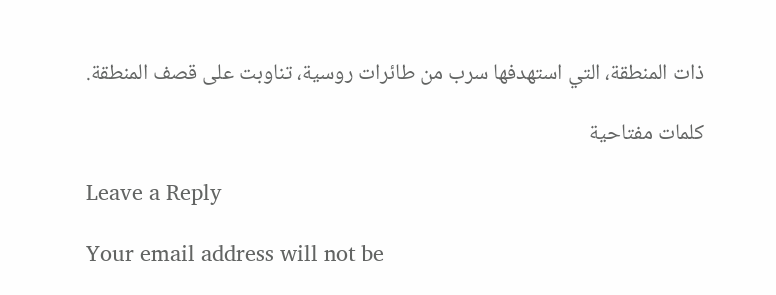ذات المنطقة، التي استهدفها سرب من طائرات روسية، تناوبت على قصف المنطقة.

كلمات مفتاحية

Leave a Reply

Your email address will not be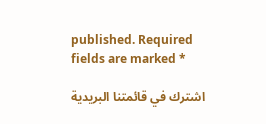published. Required fields are marked *

اشترك في قائمتنا البريدية